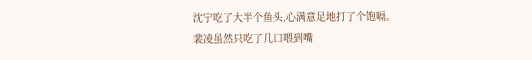沈宁吃了大半个鱼头,心满意足地打了个饱嗝。
裴凌虽然只吃了几口喂到嘴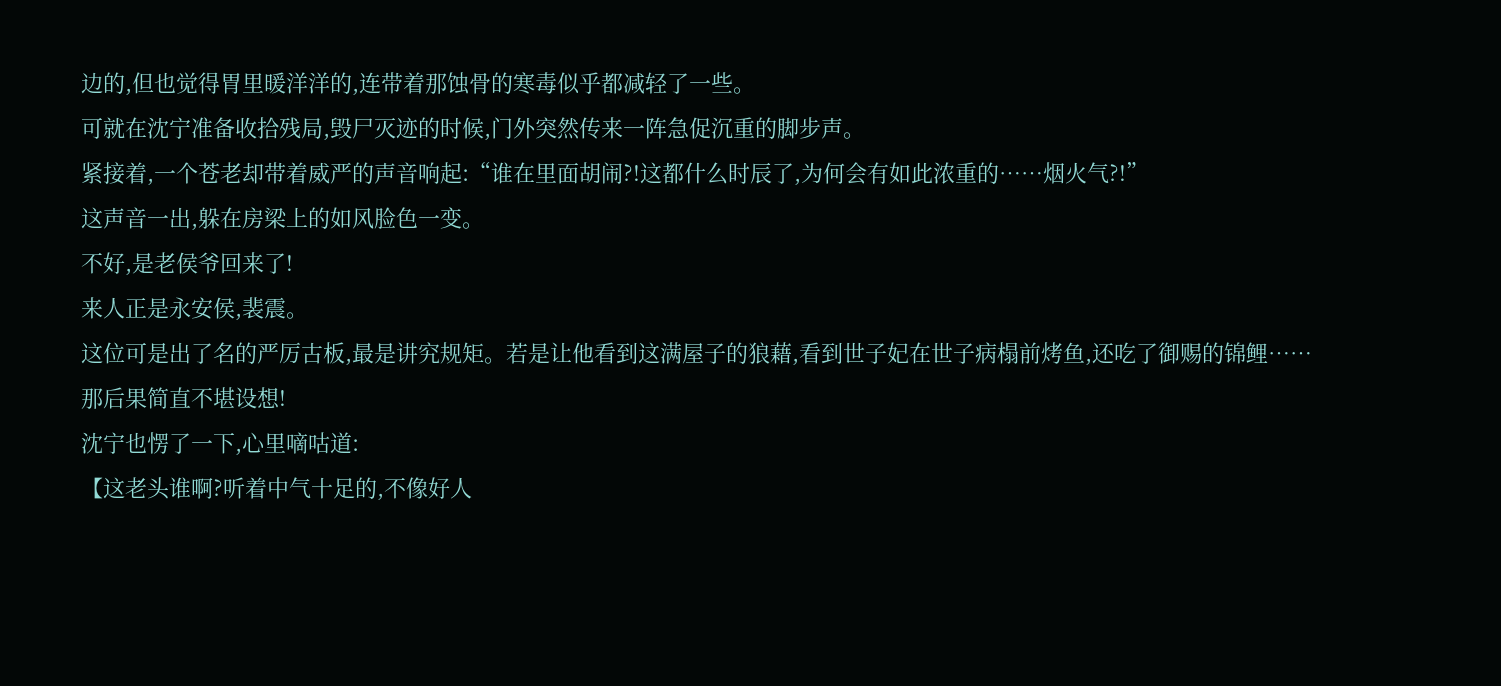边的,但也觉得胃里暖洋洋的,连带着那蚀骨的寒毒似乎都减轻了一些。
可就在沈宁准备收拾残局,毁尸灭迹的时候,门外突然传来一阵急促沉重的脚步声。
紧接着,一个苍老却带着威严的声音响起:“谁在里面胡闹?!这都什么时辰了,为何会有如此浓重的……烟火气?!”
这声音一出,躲在房梁上的如风脸色一变。
不好,是老侯爷回来了!
来人正是永安侯,裴震。
这位可是出了名的严厉古板,最是讲究规矩。若是让他看到这满屋子的狼藉,看到世子妃在世子病榻前烤鱼,还吃了御赐的锦鲤……
那后果简直不堪设想!
沈宁也愣了一下,心里嘀咕道:
【这老头谁啊?听着中气十足的,不像好人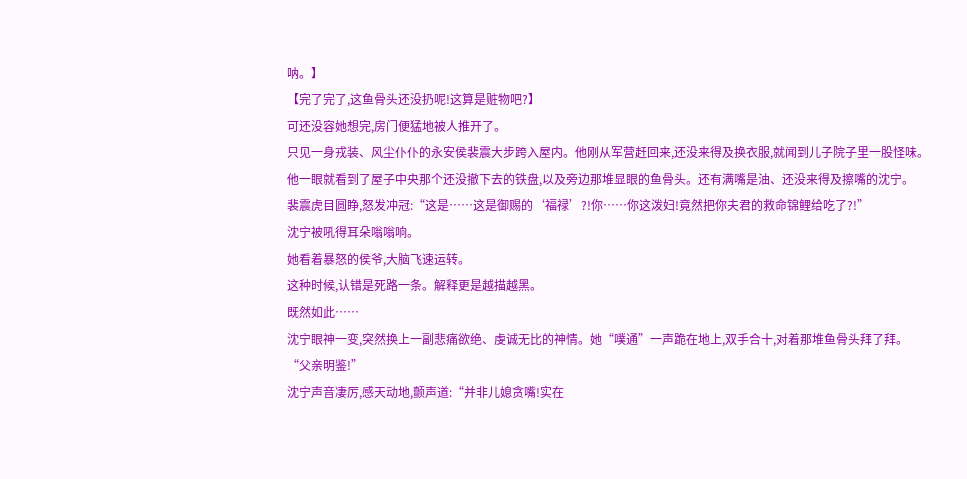呐。】
【完了完了,这鱼骨头还没扔呢!这算是赃物吧?】
可还没容她想完,房门便猛地被人推开了。
只见一身戎装、风尘仆仆的永安侯裴震大步跨入屋内。他刚从军营赶回来,还没来得及换衣服,就闻到儿子院子里一股怪味。
他一眼就看到了屋子中央那个还没撤下去的铁盘,以及旁边那堆显眼的鱼骨头。还有满嘴是油、还没来得及擦嘴的沈宁。
裴震虎目圆睁,怒发冲冠:“这是……这是御赐的‘福禄’?!你……你这泼妇!竟然把你夫君的救命锦鲤给吃了?!”
沈宁被吼得耳朵嗡嗡响。
她看着暴怒的侯爷,大脑飞速运转。
这种时候,认错是死路一条。解释更是越描越黑。
既然如此……
沈宁眼神一变,突然换上一副悲痛欲绝、虔诚无比的神情。她“噗通”一声跪在地上,双手合十,对着那堆鱼骨头拜了拜。
“父亲明鉴!”
沈宁声音凄厉,感天动地,颤声道:“并非儿媳贪嘴!实在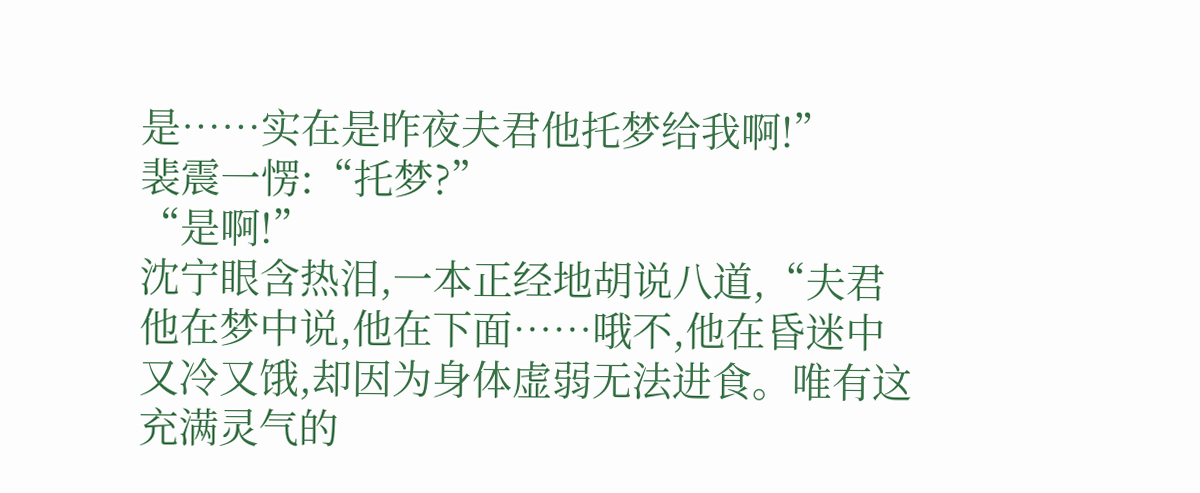是……实在是昨夜夫君他托梦给我啊!”
裴震一愣:“托梦?”
“是啊!”
沈宁眼含热泪,一本正经地胡说八道,“夫君他在梦中说,他在下面……哦不,他在昏迷中又冷又饿,却因为身体虚弱无法进食。唯有这充满灵气的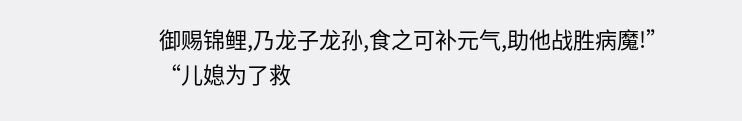御赐锦鲤,乃龙子龙孙,食之可补元气,助他战胜病魔!”
“儿媳为了救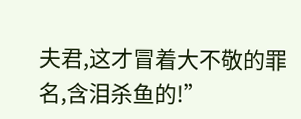夫君,这才冒着大不敬的罪名,含泪杀鱼的!”